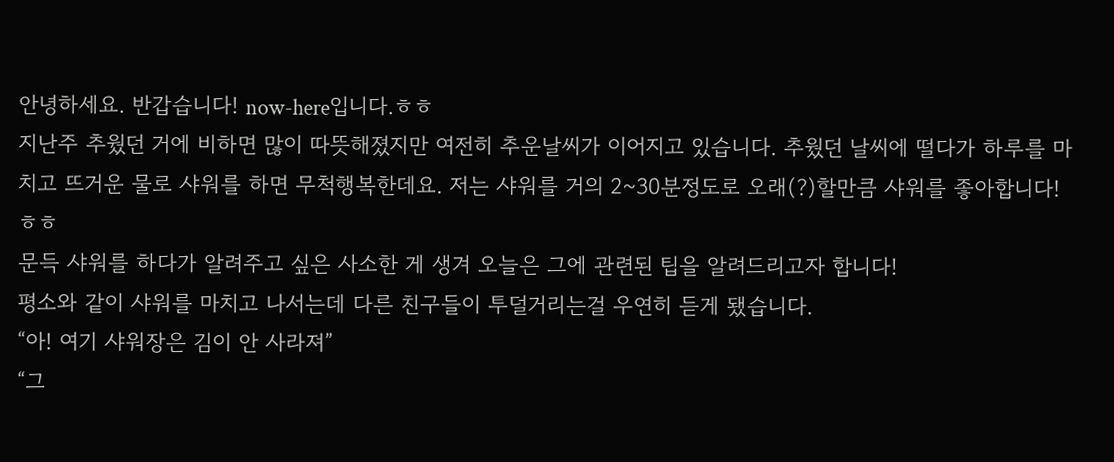안녕하세요. 반갑습니다! now-here입니다.ㅎㅎ
지난주 추웠던 거에 비하면 많이 따뜻해졌지만 여전히 추운날씨가 이어지고 있습니다. 추웠던 날씨에 떨다가 하루를 마치고 뜨거운 물로 샤워를 하면 무척행복한데요. 저는 샤워를 거의 2~30분정도로 오래(?)할만큼 샤워를 좋아합니다!ㅎㅎ
문득 샤워를 하다가 알려주고 싶은 사소한 게 생겨 오늘은 그에 관련된 팁을 알려드리고자 합니다!
평소와 같이 샤워를 마치고 나서는데 다른 친구들이 투덜거리는걸 우연히 듣게 됐습니다.
“아! 여기 샤워장은 김이 안 사라져”
“그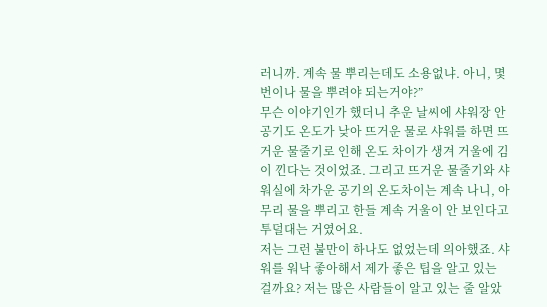러니까. 계속 물 뿌리는데도 소용없냐. 아니, 몇 번이나 물을 뿌려야 되는거야?”
무슨 이야기인가 했더니 추운 날씨에 샤워장 안 공기도 온도가 낮아 뜨거운 물로 샤워를 하면 뜨거운 물줄기로 인해 온도 차이가 생겨 거울에 김이 낀다는 것이었죠. 그리고 뜨거운 물줄기와 샤워실에 차가운 공기의 온도차이는 계속 나니, 아무리 물을 뿌리고 한들 계속 거울이 안 보인다고 투덜대는 거였어요.
저는 그런 불만이 하나도 없었는데 의아했죠. 샤워를 워낙 좋아해서 제가 좋은 팁을 알고 있는 걸까요? 저는 많은 사람들이 알고 있는 줄 알았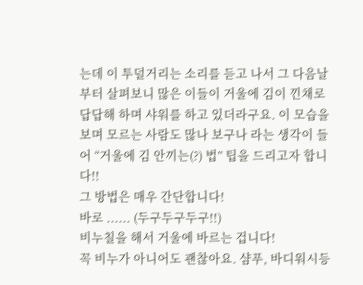는데 이 투덜거리는 소리를 듣고 나서 그 다음날부터 살펴보니 많은 이들이 거울에 김이 낀채로 답답해 하며 샤워를 하고 있더라구요. 이 모습을 보며 모르는 사람도 많나 보구나 라는 생각이 들어 “거울에 김 안끼는(?) 법” 팁을 드리고자 합니다!!
그 방법은 매우 간단합니다!
바로 ...... (두구두구두구!!)
비누칠을 해서 거울에 바르는 겁니다!
꼭 비누가 아니어도 괜찮아요. 샴푸, 바디워시등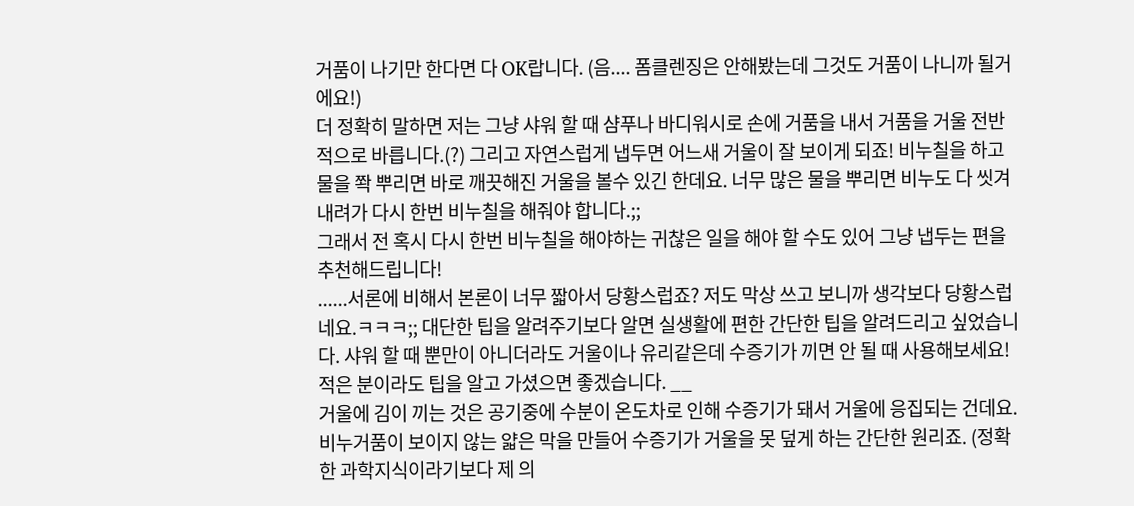거품이 나기만 한다면 다 OK랍니다. (음.... 폼클렌징은 안해봤는데 그것도 거품이 나니까 될거에요!)
더 정확히 말하면 저는 그냥 샤워 할 때 샴푸나 바디워시로 손에 거품을 내서 거품을 거울 전반적으로 바릅니다.(?) 그리고 자연스럽게 냅두면 어느새 거울이 잘 보이게 되죠! 비누칠을 하고 물을 쫙 뿌리면 바로 깨끗해진 거울을 볼수 있긴 한데요. 너무 많은 물을 뿌리면 비누도 다 씻겨 내려가 다시 한번 비누칠을 해줘야 합니다.;;
그래서 전 혹시 다시 한번 비누칠을 해야하는 귀찮은 일을 해야 할 수도 있어 그냥 냅두는 편을 추천해드립니다!
......서론에 비해서 본론이 너무 짧아서 당황스럽죠? 저도 막상 쓰고 보니까 생각보다 당황스럽네요.ㅋㅋㅋ;; 대단한 팁을 알려주기보다 알면 실생활에 편한 간단한 팁을 알려드리고 싶었습니다. 샤워 할 때 뿐만이 아니더라도 거울이나 유리같은데 수증기가 끼면 안 될 때 사용해보세요! 적은 분이라도 팁을 알고 가셨으면 좋겠습니다. __
거울에 김이 끼는 것은 공기중에 수분이 온도차로 인해 수증기가 돼서 거울에 응집되는 건데요. 비누거품이 보이지 않는 얇은 막을 만들어 수증기가 거울을 못 덮게 하는 간단한 원리죠. (정확한 과학지식이라기보다 제 의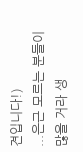견입니다!)
...은근 모르는 분들이 많을 거라 생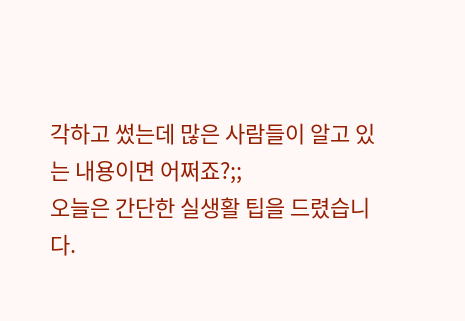각하고 썼는데 많은 사람들이 알고 있는 내용이면 어쩌죠?;;
오늘은 간단한 실생활 팁을 드렸습니다.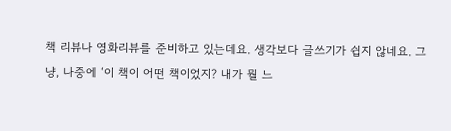책 리뷰나 영화리뷰를 준비하고 있는데요. 생각보다 글쓰기가 쉽지 않네요. 그냥, 나중에 ‘이 책이 어떤 책이었지? 내가 뭘 느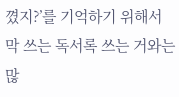꼈지?’를 기억하기 위해서 막 쓰는 독서록 쓰는 거와는 많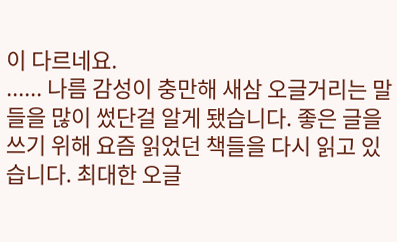이 다르네요.
...... 나름 감성이 충만해 새삼 오글거리는 말들을 많이 썼단걸 알게 됐습니다. 좋은 글을 쓰기 위해 요즘 읽었던 책들을 다시 읽고 있습니다. 최대한 오글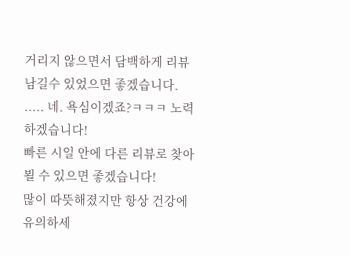거리지 않으면서 담백하게 리뷰 남길수 있었으면 좋겠습니다.
..... 네. 욕심이겠죠?ㅋㅋㅋ 노력하겠습니다!
빠른 시일 안에 다른 리뷰로 찾아 뵐 수 있으면 좋겠습니다!
많이 따뜻해졌지만 항상 건강에 유의하세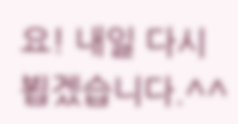요! 내일 다시 뵙겠습니다.^^